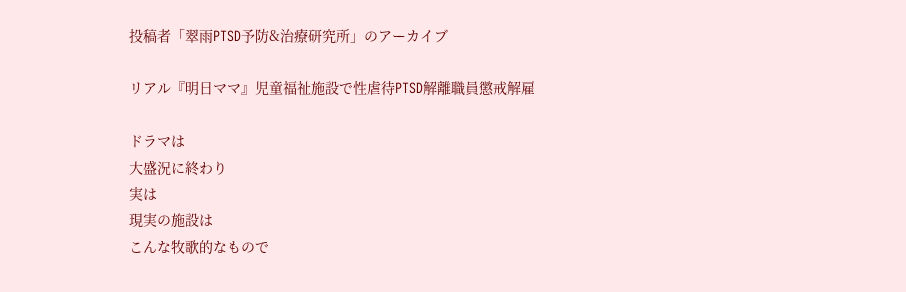投稿者「翠雨PTSD予防&治療研究所」のアーカイブ

リアル『明日ママ』児童福祉施設で性虐待PTSD解離職員懲戒解雇

ドラマは
大盛況に終わり
実は
現実の施設は
こんな牧歌的なもので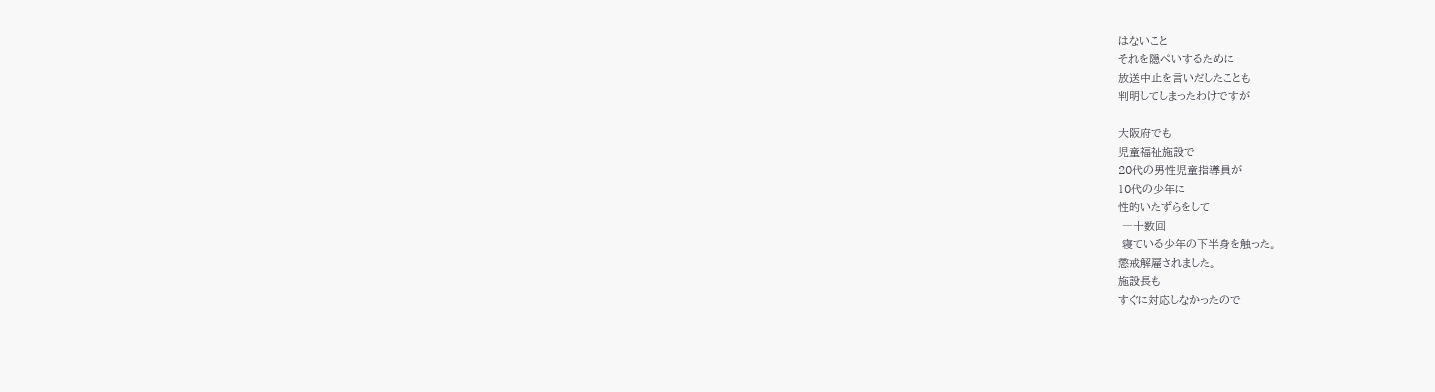はないこと
それを隠ぺいするために
放送中止を言いだしたことも
判明してしまったわけですが

大阪府でも
児童福祉施設で
20代の男性児童指導員が
10代の少年に
性的いたずらをして
 ―十数回
 寝ている少年の下半身を触った。
懲戒解雇されました。
施設長も
すぐに対応しなかったので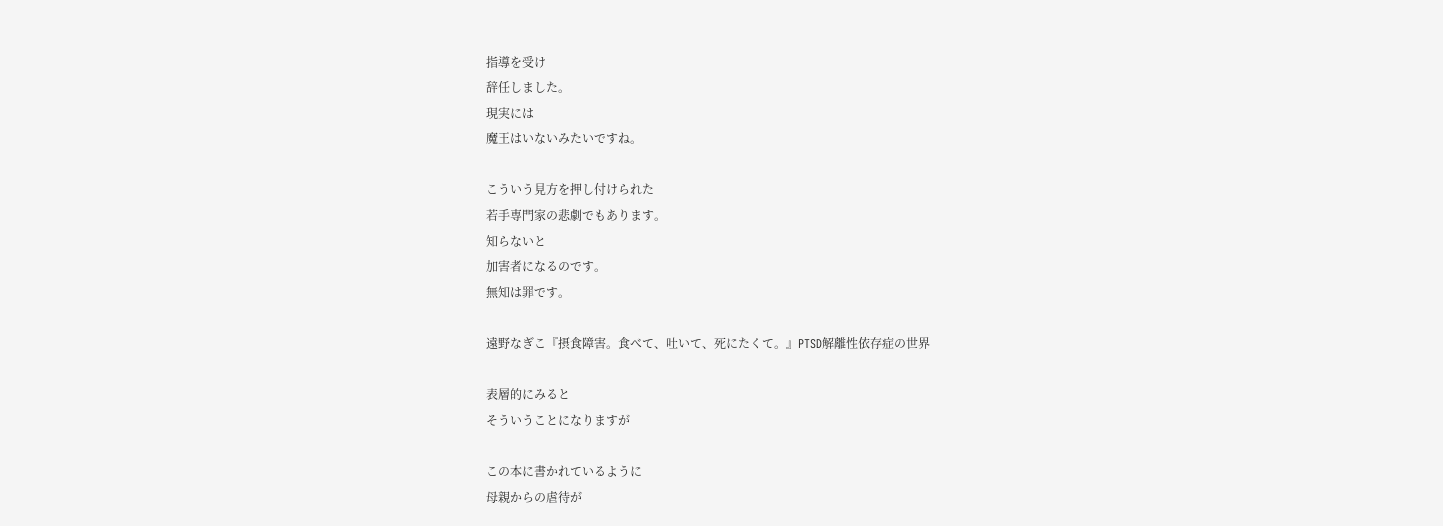指導を受け
辞任しました。
現実には
魔王はいないみたいですね。

こういう見方を押し付けられた
若手専門家の悲劇でもあります。
知らないと
加害者になるのです。
無知は罪です。

遠野なぎこ『摂食障害。食べて、吐いて、死にたくて。』PTSD解離性依存症の世界

表層的にみると
そういうことになりますが

この本に書かれているように
母親からの虐待が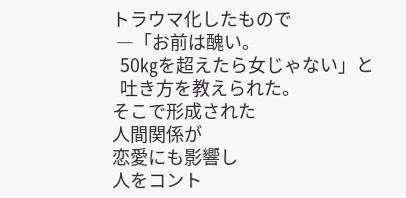トラウマ化したもので
 ―「お前は醜い。
  50㎏を超えたら女じゃない」と
  吐き方を教えられた。
そこで形成された
人間関係が
恋愛にも影響し
人をコント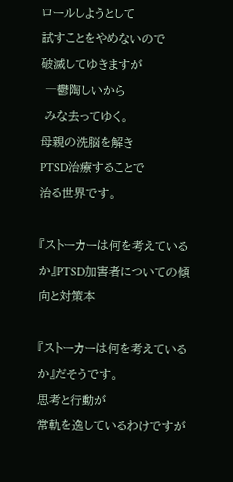ロールしようとして
試すことをやめないので
破滅してゆきますが
 ―鬱陶しいから
 みな去ってゆく。
母親の洗脳を解き
PTSD治療することで
治る世界です。

『ストーカーは何を考えているか』PTSD加害者についての傾向と対策本

『ストーカーは何を考えているか』だそうです。
思考と行動が
常軌を逸しているわけですが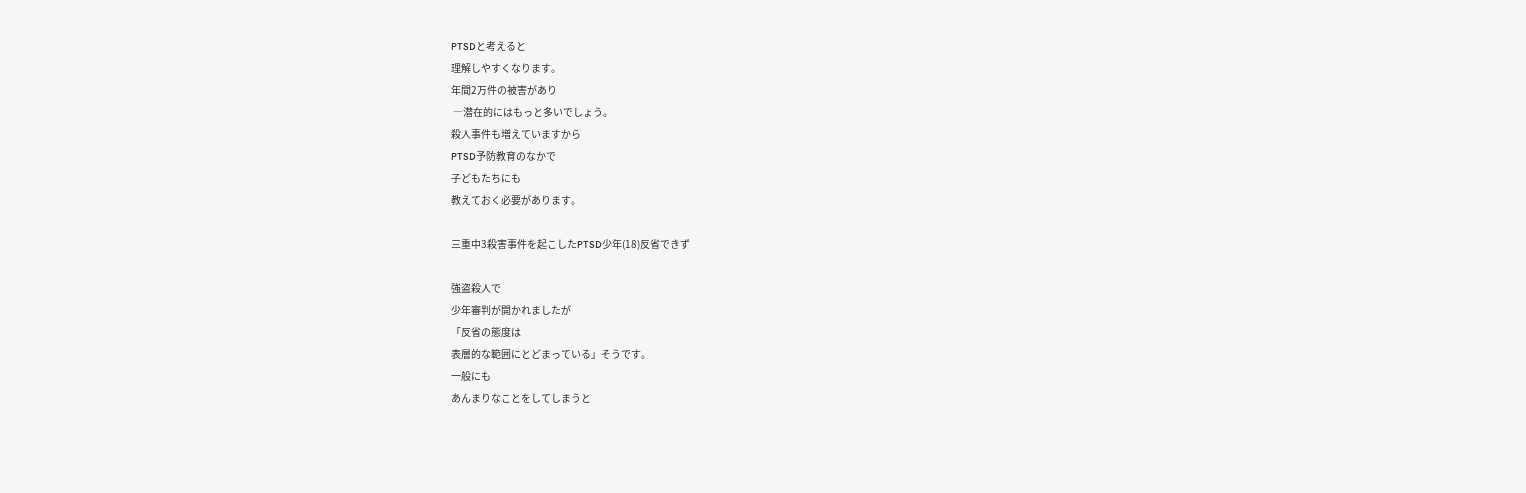PTSDと考えると
理解しやすくなります。
年間2万件の被害があり
 ―潜在的にはもっと多いでしょう。
殺人事件も増えていますから
PTSD予防教育のなかで
子どもたちにも
教えておく必要があります。

三重中3殺害事件を起こしたPTSD少年(18)反省できず

強盗殺人で
少年審判が開かれましたが
「反省の態度は
表層的な範囲にとどまっている」そうです。
一般にも
あんまりなことをしてしまうと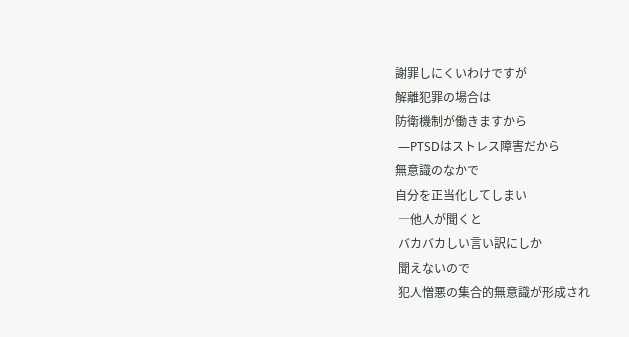謝罪しにくいわけですが
解離犯罪の場合は
防衛機制が働きますから
 ―PTSDはストレス障害だから
無意識のなかで
自分を正当化してしまい
 ―他人が聞くと
 バカバカしい言い訳にしか
 聞えないので
 犯人憎悪の集合的無意識が形成され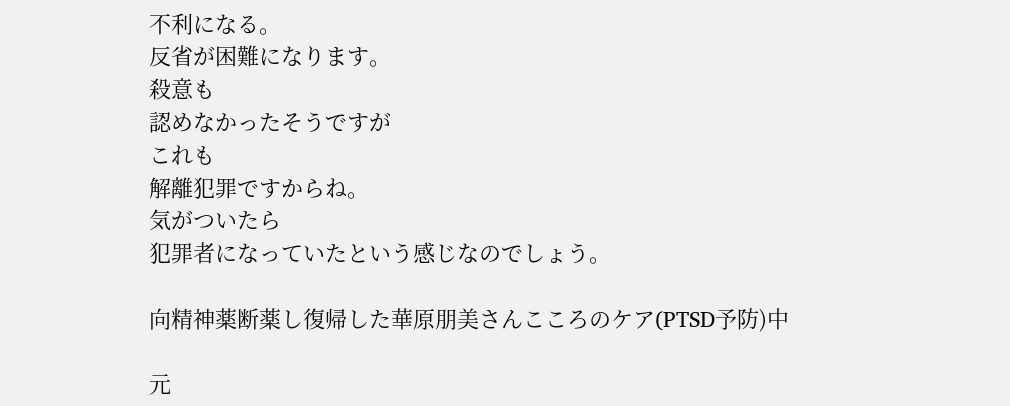不利になる。
反省が困難になります。
殺意も
認めなかったそうですが
これも
解離犯罪ですからね。
気がついたら
犯罪者になっていたという感じなのでしょう。

向精神薬断薬し復帰した華原朋美さんこころのケア(PTSD予防)中

元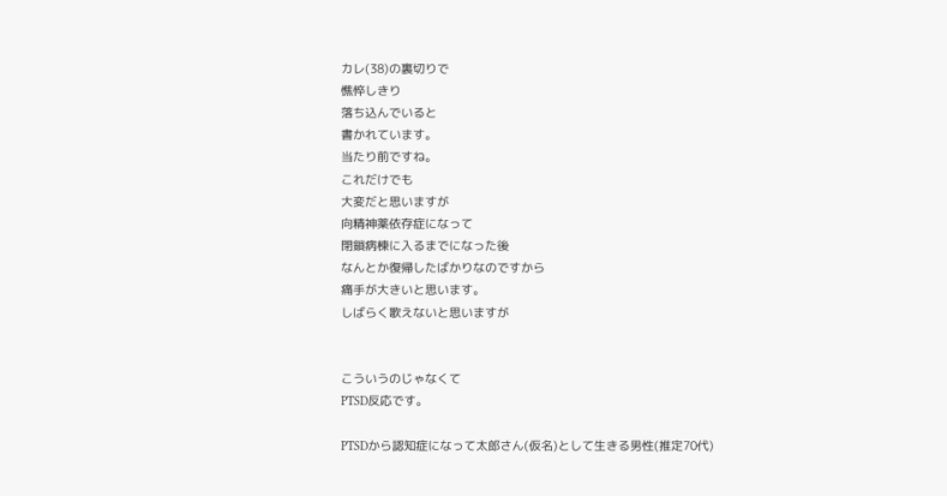カレ(38)の裏切りで
憔悴しきり
落ち込んでいると
書かれています。
当たり前ですね。
これだけでも
大変だと思いますが
向精神薬依存症になって
閉鎖病棟に入るまでになった後
なんとか復帰したばかりなのですから
痛手が大きいと思います。
しばらく歌えないと思いますが


こういうのじゃなくて
PTSD反応です。

PTSDから認知症になって太郎さん(仮名)として生きる男性(推定70代)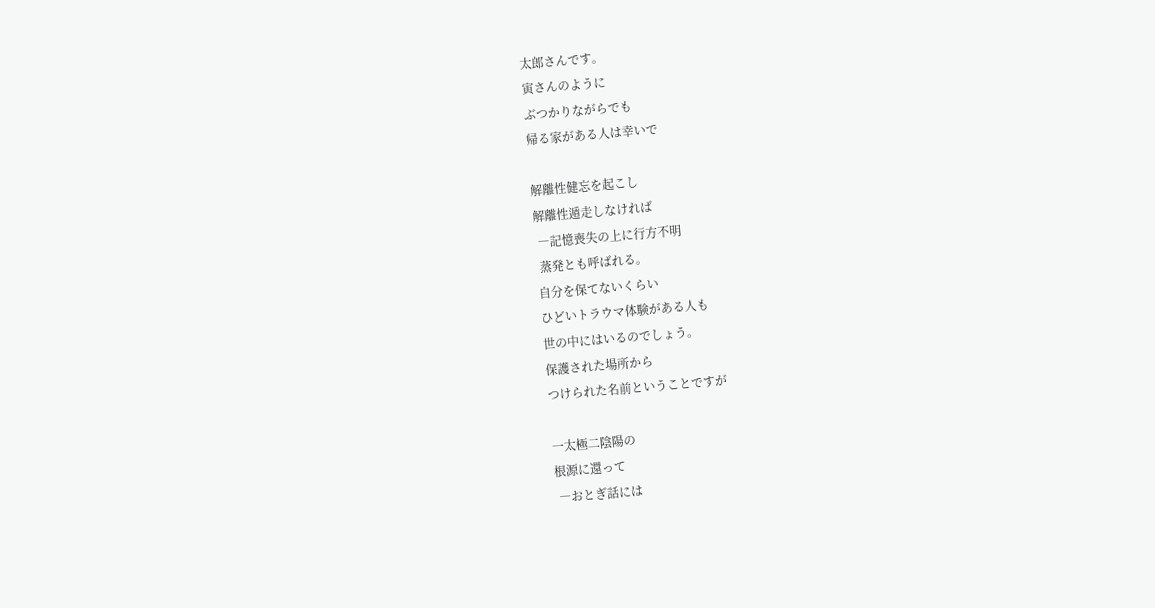太郎さんです。
寅さんのように
ぶつかりながらでも
帰る家がある人は幸いで

解離性健忘を起こし
解離性遁走しなければ
 ―記憶喪失の上に行方不明
 蒸発とも呼ばれる。
自分を保てないくらい
ひどいトラウマ体験がある人も
世の中にはいるのでしょう。
保護された場所から
つけられた名前ということですが

一太極二陰陽の
根源に還って
 ―おとぎ話には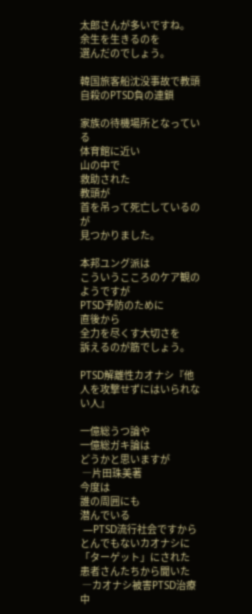太郎さんが多いですね。
余生を生きるのを
選んだのでしょう。

韓国旅客船沈没事故で教頭自殺のPTSD負の連鎖

家族の待機場所となっている
体育館に近い
山の中で
救助された
教頭が
首を吊って死亡しているのが
見つかりました。

本邦ユング派は
こういうこころのケア観のようですが
PTSD予防のために
直後から
全力を尽くす大切さを
訴えるのが筋でしょう。

PTSD解離性カオナシ『他人を攻撃せずにはいられない人』

一億総うつ論や
一億総ガキ論は
どうかと思いますが
 ―片田珠美著
今度は
誰の周囲にも
潜んでいる
 ―PTSD流行社会ですから
とんでもないカオナシに
「ターゲット」にされた
患者さんたちから聞いた
 ―カオナシ被害PTSD治療中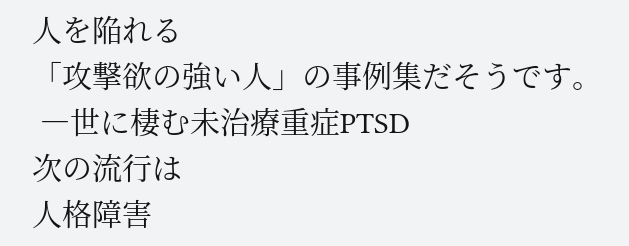人を陥れる
「攻撃欲の強い人」の事例集だそうです。
 ―世に棲む未治療重症PTSD
次の流行は
人格障害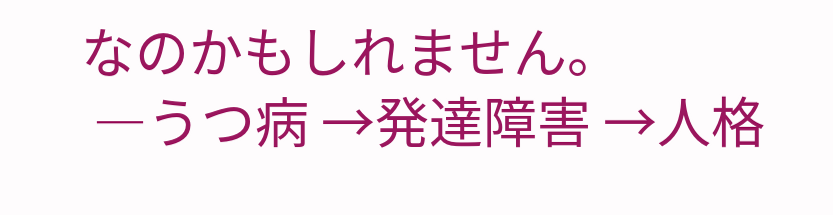なのかもしれません。
 ―うつ病 →発達障害 →人格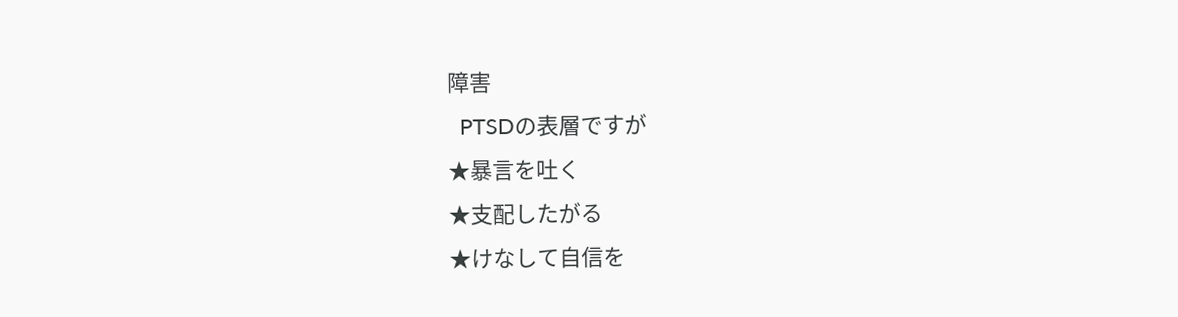障害
  PTSDの表層ですが
★暴言を吐く
★支配したがる
★けなして自信を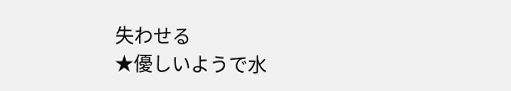失わせる
★優しいようで水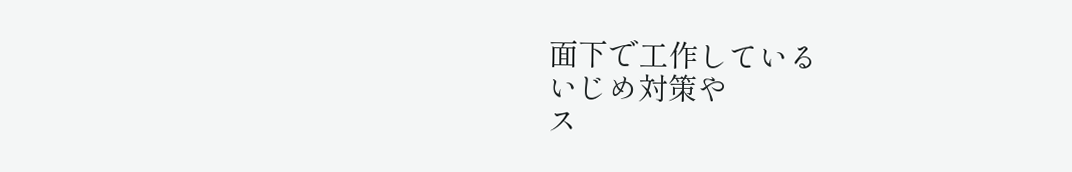面下で工作している
いじめ対策や
ス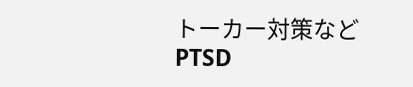トーカー対策など
PTSD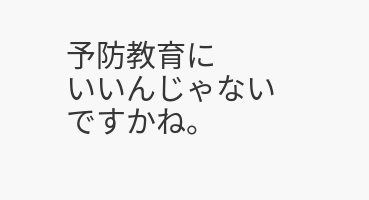予防教育に
いいんじゃないですかね。